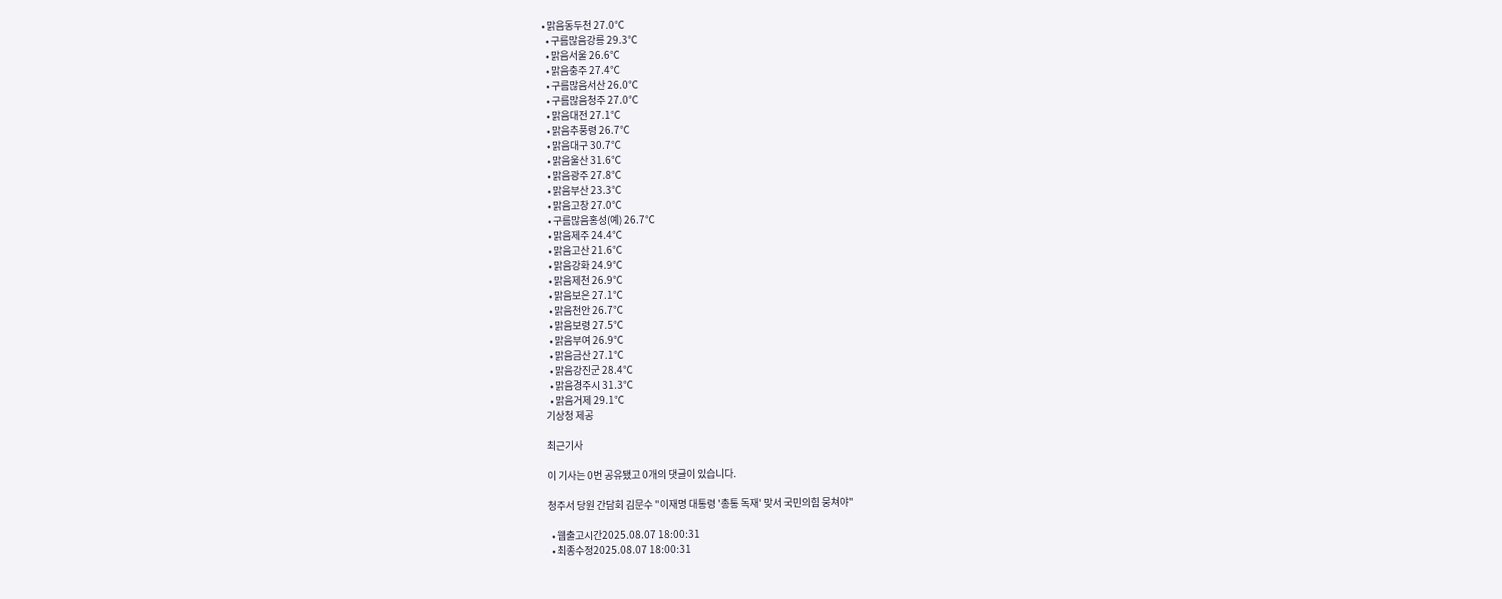• 맑음동두천 27.0℃
  • 구름많음강릉 29.3℃
  • 맑음서울 26.6℃
  • 맑음충주 27.4℃
  • 구름많음서산 26.0℃
  • 구름많음청주 27.0℃
  • 맑음대전 27.1℃
  • 맑음추풍령 26.7℃
  • 맑음대구 30.7℃
  • 맑음울산 31.6℃
  • 맑음광주 27.8℃
  • 맑음부산 23.3℃
  • 맑음고창 27.0℃
  • 구름많음홍성(예) 26.7℃
  • 맑음제주 24.4℃
  • 맑음고산 21.6℃
  • 맑음강화 24.9℃
  • 맑음제천 26.9℃
  • 맑음보은 27.1℃
  • 맑음천안 26.7℃
  • 맑음보령 27.5℃
  • 맑음부여 26.9℃
  • 맑음금산 27.1℃
  • 맑음강진군 28.4℃
  • 맑음경주시 31.3℃
  • 맑음거제 29.1℃
기상청 제공

최근기사

이 기사는 0번 공유됐고 0개의 댓글이 있습니다.

청주서 당원 간담회 김문수 "이재명 대통령 '총통 독재' 맞서 국민의힘 뭉쳐야"

  • 웹출고시간2025.08.07 18:00:31
  • 최종수정2025.08.07 18:00:31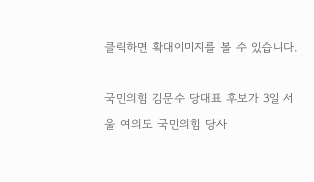클릭하면 확대이미지를 볼 수 있습니다.

국민의힘 김문수 당대표 후보가 3일 서울 여의도 국민의힘 당사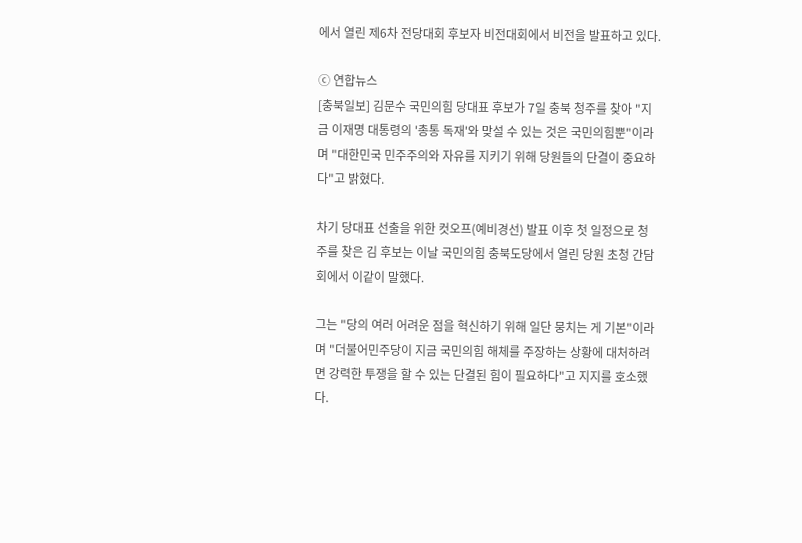에서 열린 제6차 전당대회 후보자 비전대회에서 비전을 발표하고 있다.

ⓒ 연합뉴스
[충북일보] 김문수 국민의힘 당대표 후보가 7일 충북 청주를 찾아 "지금 이재명 대통령의 '총통 독재'와 맞설 수 있는 것은 국민의힘뿐"이라며 "대한민국 민주주의와 자유를 지키기 위해 당원들의 단결이 중요하다"고 밝혔다.

차기 당대표 선출을 위한 컷오프(예비경선) 발표 이후 첫 일정으로 청주를 찾은 김 후보는 이날 국민의힘 충북도당에서 열린 당원 초청 간담회에서 이같이 말했다.

그는 "당의 여러 어려운 점을 혁신하기 위해 일단 뭉치는 게 기본"이라며 "더불어민주당이 지금 국민의힘 해체를 주장하는 상황에 대처하려면 강력한 투쟁을 할 수 있는 단결된 힘이 필요하다"고 지지를 호소했다.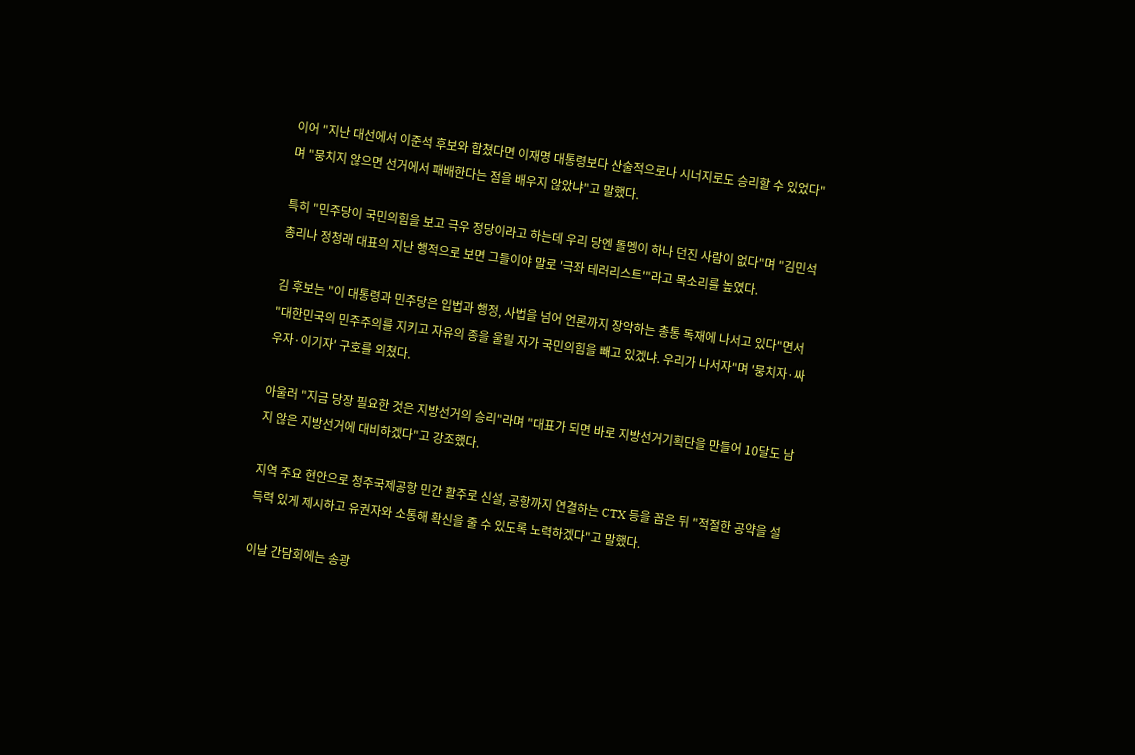이어 "지난 대선에서 이준석 후보와 합쳤다면 이재명 대통령보다 산술적으로나 시너지로도 승리할 수 있었다"며 "뭉치지 않으면 선거에서 패배한다는 점을 배우지 않았냐"고 말했다.

특히 "민주당이 국민의힘을 보고 극우 정당이라고 하는데 우리 당엔 돌멩이 하나 던진 사람이 없다"며 "김민석 총리나 정청래 대표의 지난 행적으로 보면 그들이야 말로 '극좌 테러리스트'"라고 목소리를 높였다.

김 후보는 "이 대통령과 민주당은 입법과 행정, 사법을 넘어 언론까지 장악하는 총통 독재에 나서고 있다"면서 "대한민국의 민주주의를 지키고 자유의 종을 울릴 자가 국민의힘을 빼고 있겠냐. 우리가 나서자"며 '뭉치자·싸우자·이기자' 구호를 외쳤다.

아울러 "지금 당장 필요한 것은 지방선거의 승리"라며 "대표가 되면 바로 지방선거기획단을 만들어 10달도 남지 않은 지방선거에 대비하겠다"고 강조했다.

지역 주요 현안으로 청주국제공항 민간 활주로 신설, 공항까지 연결하는 CTX 등을 꼽은 뒤 "적절한 공약을 설득력 있게 제시하고 유권자와 소통해 확신을 줄 수 있도록 노력하겠다"고 말했다.

이날 간담회에는 송광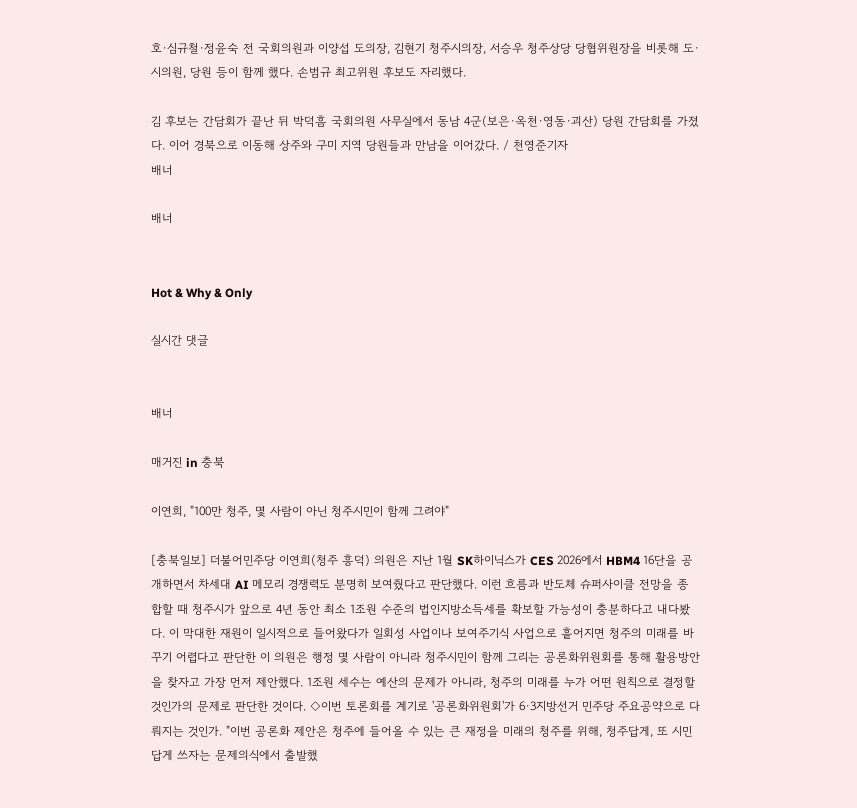호·심규철·정윤숙 전 국회의원과 이양섭 도의장, 김현기 청주시의장, 서승우 청주상당 당협위원장을 비롯해 도·시의원, 당원 등이 함께 했다. 손범규 최고위원 후보도 자리했다.

김 후보는 간담회가 끝난 뒤 박덕흠 국회의원 사무실에서 동남 4군(보은·옥천·영동·괴산) 당원 간담회를 가졌다. 이어 경북으로 이동해 상주와 구미 지역 당원들과 만남을 이어갔다. / 천영준기자
배너

배너


Hot & Why & Only

실시간 댓글


배너

매거진 in 충북

이연희, "100만 청주, 몇 사람이 아닌 청주시민이 함께 그려야"

[충북일보] 더불어민주당 이연희(청주 흥덕) 의원은 지난 1월 SK하이닉스가 CES 2026에서 HBM4 16단을 공개하면서 차세대 AI 메모리 경쟁력도 분명히 보여줬다고 판단했다. 이런 흐름과 반도체 슈퍼사이클 전망을 종합할 때 청주시가 앞으로 4년 동안 최소 1조원 수준의 법인지방소득세를 확보할 가능성이 충분하다고 내다봤다. 이 막대한 재원이 일시적으로 들어왔다가 일회성 사업이나 보여주기식 사업으로 흩어지면 청주의 미래를 바꾸기 어렵다고 판단한 이 의원은 행정 몇 사람이 아니라 청주시민이 함께 그리는 공론화위원회를 통해 활용방안을 찾자고 가장 먼저 제안했다. 1조원 세수는 예산의 문제가 아니라, 청주의 미래를 누가 어떤 원칙으로 결정할 것인가의 문제로 판단한 것이다. ◇이번 토론회를 계기로 '공론화위원회'가 6·3지방선거 민주당 주요공약으로 다뤄지는 것인가. "이번 공론화 제안은 청주에 들어올 수 있는 큰 재정을 미래의 청주를 위해, 청주답게, 또 시민답게 쓰자는 문제의식에서 출발했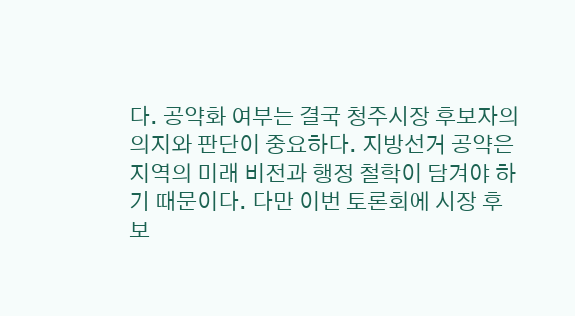다. 공약화 여부는 결국 청주시장 후보자의 의지와 판단이 중요하다. 지방선거 공약은 지역의 미래 비전과 행정 철학이 담겨야 하기 때문이다. 다만 이번 토론회에 시장 후보